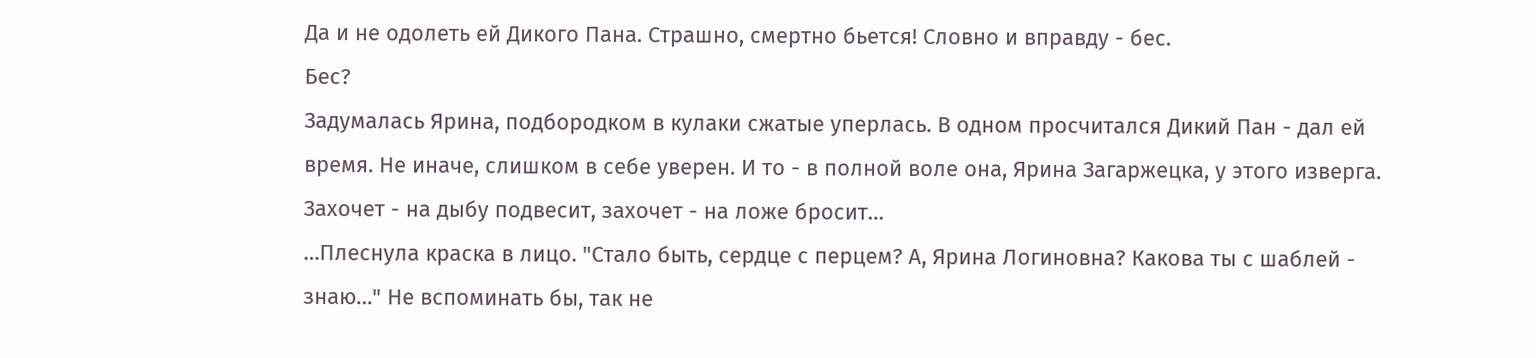Да и не одолеть ей Дикого Пана. Страшно, смертно бьется! Словно и вправду - бес.
Бес?
Задумалась Ярина, подбородком в кулаки сжатые уперлась. В одном просчитался Дикий Пан - дал ей время. Не иначе, слишком в себе уверен. И то - в полной воле она, Ярина Загаржецка, у этого изверга. Захочет - на дыбу подвесит, захочет - на ложе бросит…
…Плеснула краска в лицо. "Стало быть, сердце с перцем? А, Ярина Логиновна? Какова ты с шаблей - знаю…" Не вспоминать бы, так не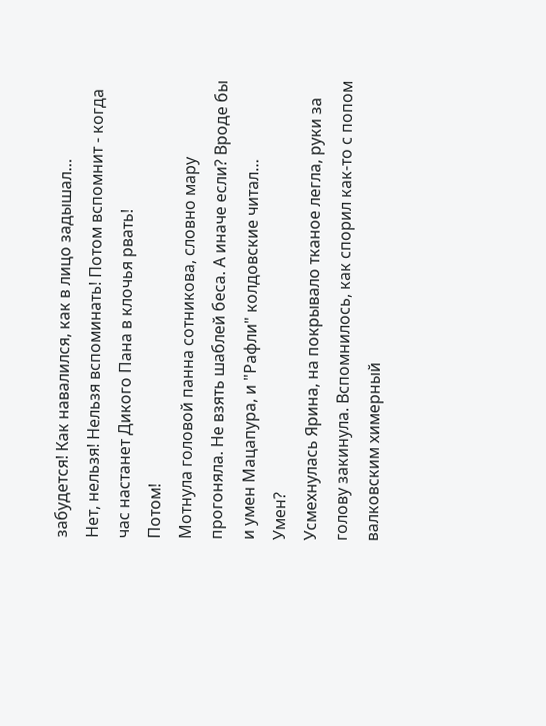забудется! Как навалился, как в лицо задышал…
Нет, нельзя! Нельзя вспоминать! Потом вспомнит - когда час настанет Дикого Пана в клочья рвать!
Потом!
Мотнула головой панна сотникова, словно мару прогоняла. Не взять шаблей беса. А иначе если? Вроде бы и умен Мацапура, и "Рафли" колдовские читал…
Умен?
Усмехнулась Ярина, на покрывало тканое легла, руки за голову закинула. Вспомнилось, как спорил как-то с попом валковским химерный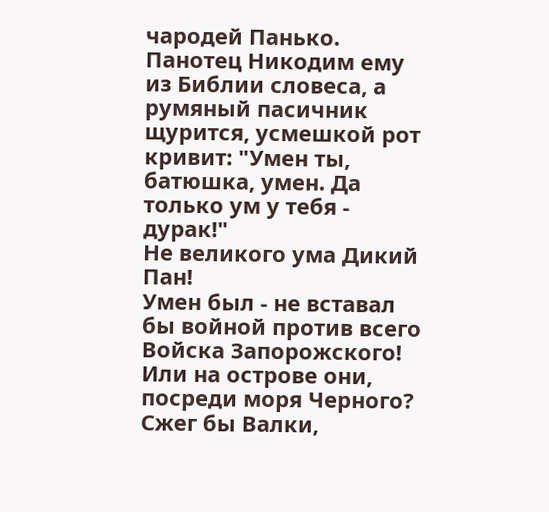чародей Панько. Панотец Никодим ему из Библии словеса, а румяный пасичник щурится, усмешкой рот кривит: "Умен ты, батюшка, умен. Да только ум у тебя - дурак!"
Не великого ума Дикий Пан!
Умен был - не вставал бы войной против всего Войска Запорожского! Или на острове они, посреди моря Черного? Сжег бы Валки,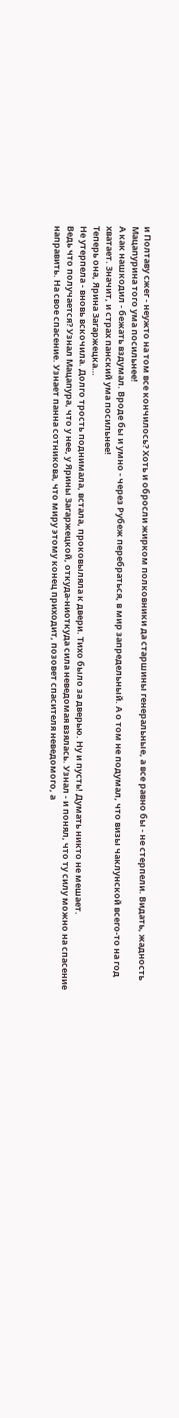и Полтаву сжег - неужто на том все кончилось? Хоть и обросли жирком полковники да старшины генеральные, а все равно бы - не стерпели. Видать, жадность Мацапурина того ума посильнее!
А как нашкодил - бежать вздумал. Вроде бы и умно - через Рубеж перебраться, в мир запредельный. А о том не подумал, что визы чаклунской всего-то на год хватает. Значит, и страх панский ума посильнее!
Теперь она, Ярина Загаржецка…
Не утерпела - вновь вскочила. Долго трость поднимала, встала, проковыляла к двери. Тихо было за дверью. Ну и пусть! Думать никто не мешает.
Ведь что получается? Узнал Мацапура, что у нее, у Ярины Загаржецкой, откуда-ниоткуда сила неведомая взялась. Узнал - и понял, что ту силу можно на спасение направить. На свое спасение. Узнает панна сотникова, что миру этому конец приходит, позовет спасителя неведомого, а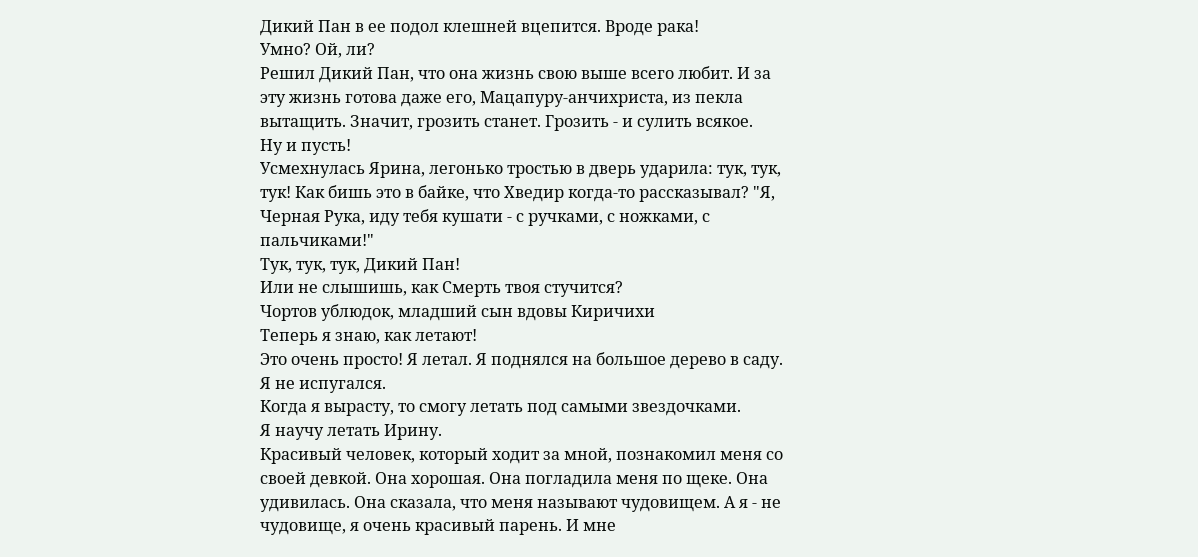Дикий Пан в ее подол клешней вцепится. Вроде рака!
Умно? Ой, ли?
Решил Дикий Пан, что она жизнь свою выше всего любит. И за эту жизнь готова даже его, Мацапуру-анчихриста, из пекла вытащить. Значит, грозить станет. Грозить - и сулить всякое.
Ну и пусть!
Усмехнулась Ярина, легонько тростью в дверь ударила: тук, тук, тук! Как бишь это в байке, что Хведир когда-то рассказывал? "Я, Черная Рука, иду тебя кушати - с ручками, с ножками, с пальчиками!"
Тук, тук, тук, Дикий Пан!
Или не слышишь, как Смерть твоя стучится?
Чортов ублюдок, младший сын вдовы Киричихи
Теперь я знаю, как летают!
Это очень просто! Я летал. Я поднялся на большое дерево в саду. Я не испугался.
Когда я вырасту, то смогу летать под самыми звездочками.
Я научу летать Ирину.
Красивый человек, который ходит за мной, познакомил меня со своей девкой. Она хорошая. Она погладила меня по щеке. Она удивилась. Она сказала, что меня называют чудовищем. А я - не чудовище, я очень красивый парень. И мне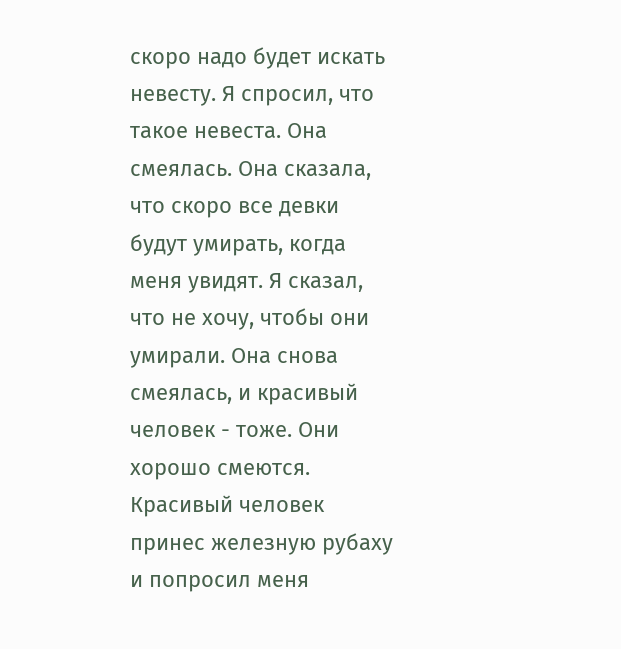скоро надо будет искать невесту. Я спросил, что такое невеста. Она смеялась. Она сказала, что скоро все девки будут умирать, когда меня увидят. Я сказал, что не хочу, чтобы они умирали. Она снова смеялась, и красивый человек - тоже. Они хорошо смеются.
Красивый человек принес железную рубаху и попросил меня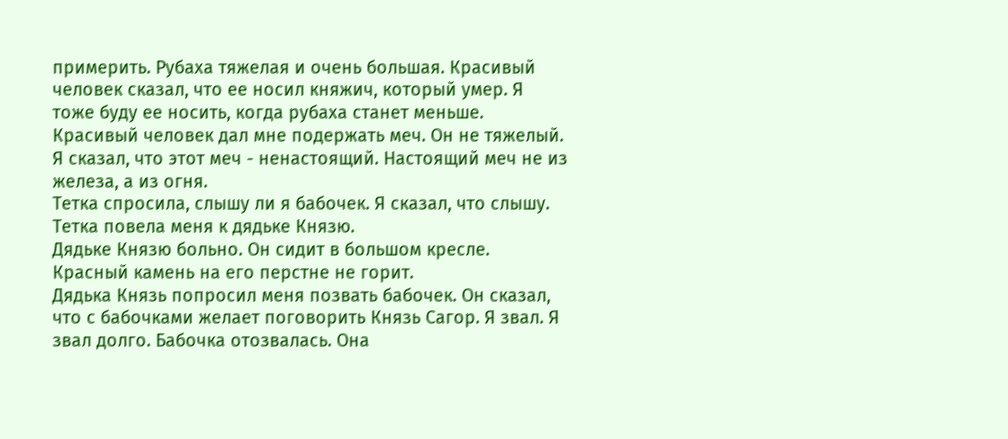примерить. Рубаха тяжелая и очень большая. Красивый человек сказал, что ее носил княжич, который умер. Я тоже буду ее носить, когда рубаха станет меньше. Красивый человек дал мне подержать меч. Он не тяжелый. Я сказал, что этот меч - ненастоящий. Настоящий меч не из железа, а из огня.
Тетка спросила, слышу ли я бабочек. Я сказал, что слышу. Тетка повела меня к дядьке Князю.
Дядьке Князю больно. Он сидит в большом кресле. Красный камень на его перстне не горит.
Дядька Князь попросил меня позвать бабочек. Он сказал, что с бабочками желает поговорить Князь Сагор. Я звал. Я звал долго. Бабочка отозвалась. Она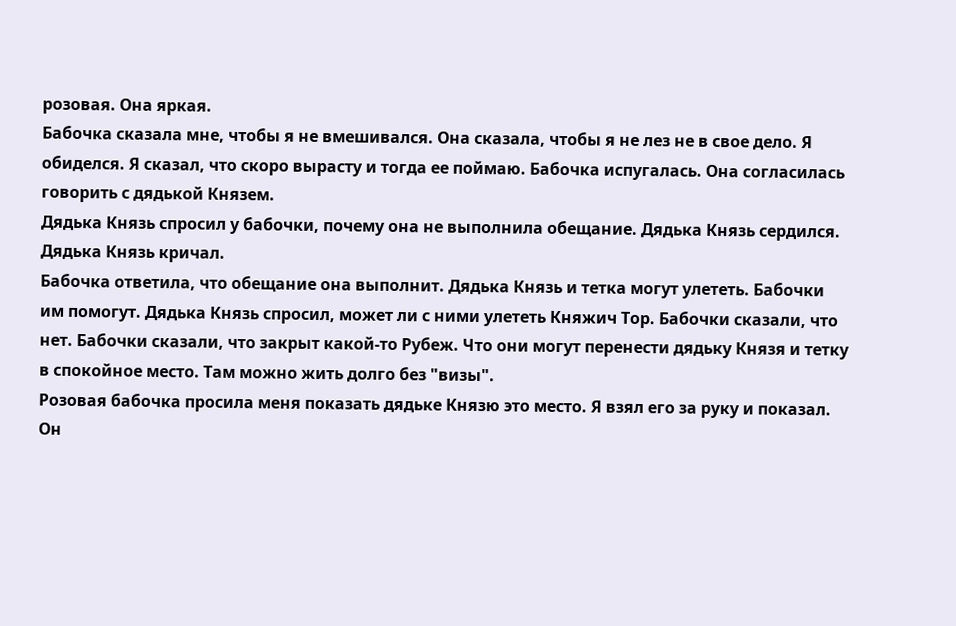розовая. Она яркая.
Бабочка сказала мне, чтобы я не вмешивался. Она сказала, чтобы я не лез не в свое дело. Я обиделся. Я сказал, что скоро вырасту и тогда ее поймаю. Бабочка испугалась. Она согласилась говорить с дядькой Князем.
Дядька Князь спросил у бабочки, почему она не выполнила обещание. Дядька Князь сердился. Дядька Князь кричал.
Бабочка ответила, что обещание она выполнит. Дядька Князь и тетка могут улететь. Бабочки им помогут. Дядька Князь спросил, может ли с ними улететь Княжич Тор. Бабочки сказали, что нет. Бабочки сказали, что закрыт какой-то Рубеж. Что они могут перенести дядьку Князя и тетку в спокойное место. Там можно жить долго без "визы".
Розовая бабочка просила меня показать дядьке Князю это место. Я взял его за руку и показал. Он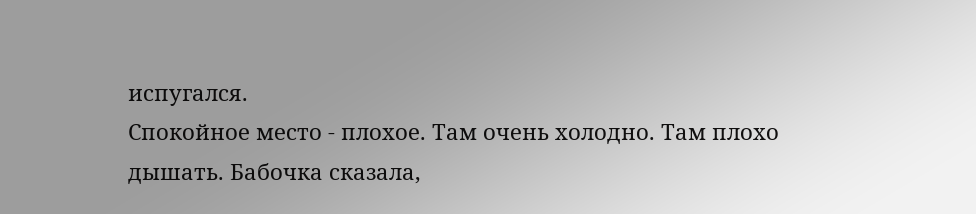испугался.
Спокойное место - плохое. Там очень холодно. Там плохо дышать. Бабочка сказала,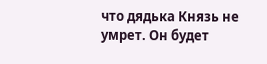что дядька Князь не умрет. Он будет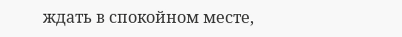ждать в спокойном месте,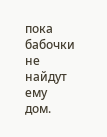пока бабочки не найдут ему дом.